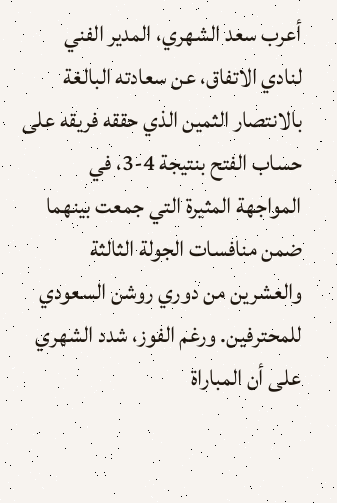أعرب سعد الشهري، المدير الفني لنادي الاتفاق، عن سعادته البالغة بالانتصار الثمين الذي حققه فريقه على حساب الفتح بنتيجة 4-3، في المواجهة المثيرة التي جمعت بينهما ضمن منافسات الجولة الثالثة والعشرين من دوري روشن السعودي للمحترفين. ورغم الفوز، شدد الشهري على أن المباراة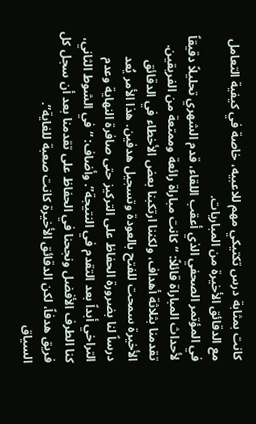كانت بمثابة درس تكتيكي مهم للاعبيه، خاصة في كيفية التعامل مع الدقائق الأخيرة من المباريات.
في المؤتمر الصحفي الذي أعقب اللقاء، قدم الشهري تحليلاً دقيقاً لأحداث المباراة قائلاً: “كانت مباراة رائعة وممتعة من الفريقين. تقدمنا بثلاثة أهداف، ولكننا ارتكبنا بعض الأخطاء في الدقائق الأخيرة سمحت للفتح بالعودة وتسجيل هدفين. هذا الأمر يُعد درساً لنا بضرورة الحفاظ على التركيز حتى صافرة النهاية وعدم التراخي أبداً بعد التقدم في النتيجة”. وأضاف: “في الشوط الثاني، كنا الطرف الأفضل ونجحنا في الحفاظ على تقدمنا بعد أن سجل كل فريق هدفاً، لكن الدقائق الأخيرة كانت صعبة للغاية”.
السياق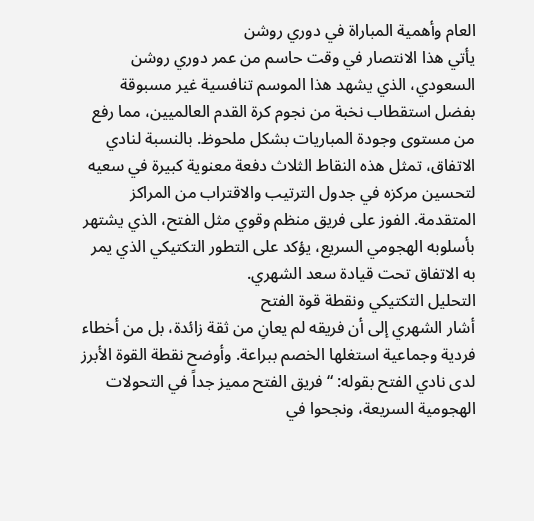العام وأهمية المباراة في دوري روشن
يأتي هذا الانتصار في وقت حاسم من عمر دوري روشن السعودي، الذي يشهد هذا الموسم تنافسية غير مسبوقة بفضل استقطاب نخبة من نجوم كرة القدم العالميين، مما رفع من مستوى وجودة المباريات بشكل ملحوظ. بالنسبة لنادي الاتفاق، تمثل هذه النقاط الثلاث دفعة معنوية كبيرة في سعيه لتحسين مركزه في جدول الترتيب والاقتراب من المراكز المتقدمة. الفوز على فريق منظم وقوي مثل الفتح، الذي يشتهر بأسلوبه الهجومي السريع، يؤكد على التطور التكتيكي الذي يمر به الاتفاق تحت قيادة سعد الشهري.
التحليل التكتيكي ونقطة قوة الفتح
أشار الشهري إلى أن فريقه لم يعانِ من ثقة زائدة، بل من أخطاء فردية وجماعية استغلها الخصم ببراعة. وأوضح نقطة القوة الأبرز لدى نادي الفتح بقوله: “فريق الفتح مميز جداً في التحولات الهجومية السريعة، ونجحوا في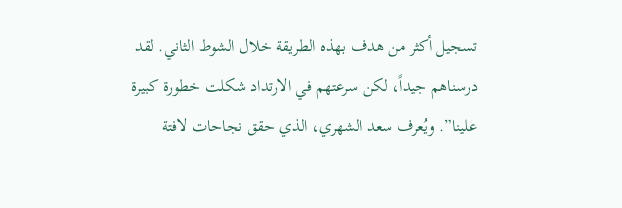تسجيل أكثر من هدف بهذه الطريقة خلال الشوط الثاني. لقد درسناهم جيداً، لكن سرعتهم في الارتداد شكلت خطورة كبيرة علينا”. ويُعرف سعد الشهري، الذي حقق نجاحات لافتة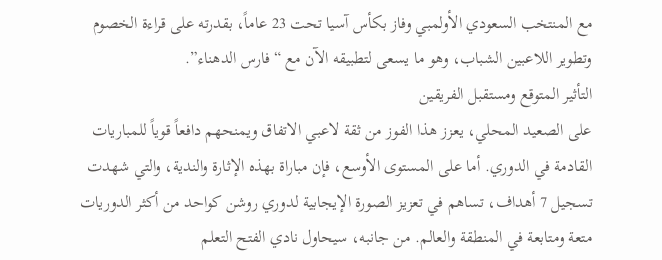مع المنتخب السعودي الأولمبي وفاز بكأس آسيا تحت 23 عاماً، بقدرته على قراءة الخصوم وتطوير اللاعبين الشباب، وهو ما يسعى لتطبيقه الآن مع “فارس الدهناء”.
التأثير المتوقع ومستقبل الفريقين
على الصعيد المحلي، يعزز هذا الفوز من ثقة لاعبي الاتفاق ويمنحهم دافعاً قوياً للمباريات القادمة في الدوري. أما على المستوى الأوسع، فإن مباراة بهذه الإثارة والندية، والتي شهدت تسجيل 7 أهداف، تساهم في تعزيز الصورة الإيجابية لدوري روشن كواحد من أكثر الدوريات متعة ومتابعة في المنطقة والعالم. من جانبه، سيحاول نادي الفتح التعلم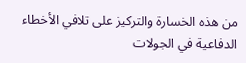من هذه الخسارة والتركيز على تلافي الأخطاء الدفاعية في الجولات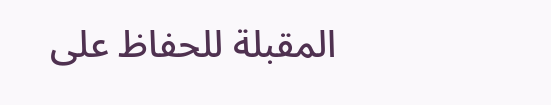المقبلة للحفاظ على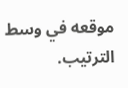موقعه في وسط الترتيب.